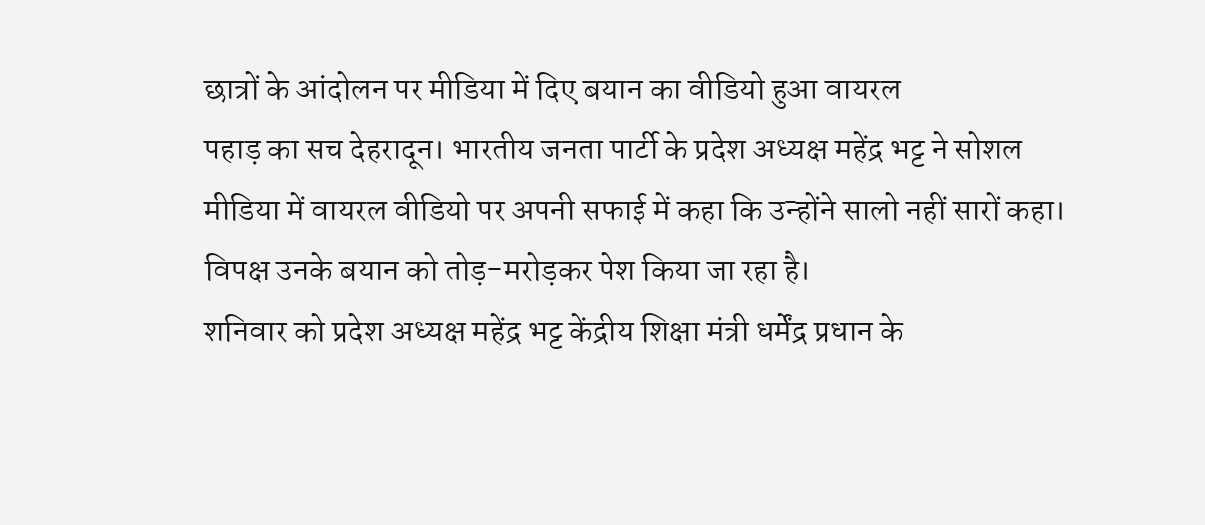छात्रों के आंदोलन पर मीडिया में दिए बयान का वीडियो हुआ वायरल
पहाड़ का सच देहरादून। भारतीय जनता पार्टी के प्रदेश अध्यक्ष महेंद्र भट्ट ने सोशल मीडिया में वायरल वीडियो पर अपनी सफाई में कहा कि उन्होंने सालो नहीं सारों कहा। विपक्ष उनके बयान को तोड़-मरोड़कर पेश किया जा रहा है।
शनिवार को प्रदेश अध्यक्ष महेंद्र भट्ट केंद्रीय शिक्षा मंत्री धर्मेंद्र प्रधान के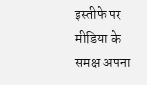इस्तीफे पर मीडिया के समक्ष अपना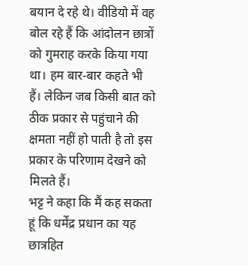बयान दे रहे थे। वीडियो में वह बोल रहे हैं कि आंदोलन छात्रों को गुमराह करके किया गया था। हम बार-बार कहते भी हैं। लेकिन जब किसी बात को ठीक प्रकार से पहुंचाने की क्षमता नहीं हो पाती है तो इस प्रकार के परिणाम देखने को मिलते हैं।
भट्ट ने कहा कि मैं कह सकता हूं कि धर्मेंद्र प्रधान का यह छात्रहित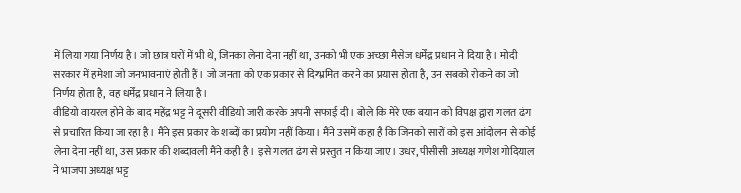में लिया गया निर्णय है। जो छात्र घरों में भी थे, जिनका लेना देना नहीं था, उनको भी एक अच्छा मैसेज धर्मेंद्र प्रधान ने दिया है। मोदी सरकार में हमेशा जो जनभावनाएं होती हैं। जो जनता को एक प्रकार से दिग्भ्रमित करने का प्रयास होता है, उन सबको रोकने का जो निर्णय होता है, वह धर्मेंद्र प्रधान ने लिया है।
वीडियो वायरल होने के बाद महेंद्र भट्ट ने दूसरी वीडियो जारी करके अपनी सफाई दी। बोले कि मेरे एक बयान को विपक्ष द्वारा गलत ढंग से प्रचारित किया जा रहा है। मैंने इस प्रकार के शब्दों का प्रयोग नहीं किया। मैंने उसमें कहा है कि जिनको सारों को इस आंदोलन से कोई लेना देना नहीं था, उस प्रकार की शब्दावली मैंने कही है। इसे गलत ढंग से प्रस्तुत न किया जाए। उधर, पीसीसी अध्यक्ष गणेश गोदियाल ने भाजपा अध्यक्ष भट्ट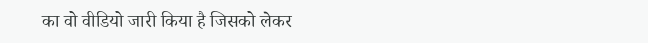का वो वीडियो जारी किया है जिसको लेकर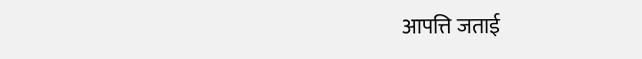आपत्ति जताई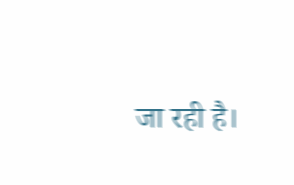जा रही है।